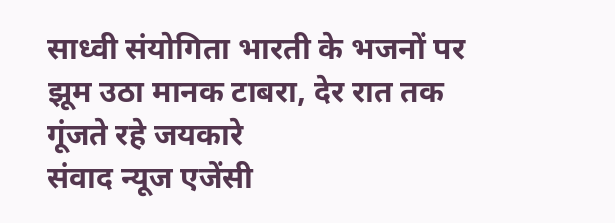साध्वी संयोगिता भारती के भजनों पर झूम उठा मानक टाबरा, देर रात तक गूंजते रहे जयकारे
संवाद न्यूज एजेंसी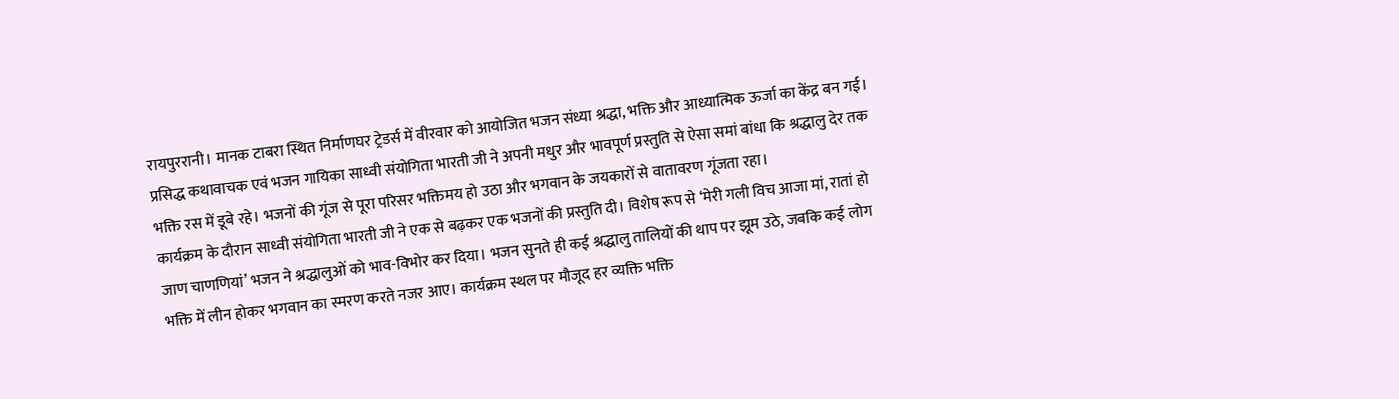रायपुररानी। मानक टाबरा स्थित निर्माणघर ट्रेडर्स में वीरवार को आयोजित भजन संध्या श्रद्धा, भक्ति और आध्यात्मिक ऊर्जा का केंद्र बन गई। प्रसिद्ध कथावाचक एवं भजन गायिका साध्वी संयोगिता भारती जी ने अपनी मधुर और भावपूर्ण प्रस्तुति से ऐसा समां बांधा कि श्रद्धालु देर तक भक्ति रस में डूबे रहे। भजनों की गूंज से पूरा परिसर भक्तिमय हो उठा और भगवान के जयकारों से वातावरण गूंजता रहा।
कार्यक्रम के दौरान साध्वी संयोगिता भारती जी ने एक से बढ़कर एक भजनों की प्रस्तुति दी। विशेष रूप से ‘मेरी गली विच आजा मां, रातां हो जाण चाणणियां’ भजन ने श्रद्धालुओं को भाव-विभोर कर दिया। भजन सुनते ही कई श्रद्धालु तालियों की थाप पर झूम उठे, जबकि कई लोग भक्ति में लीन होकर भगवान का स्मरण करते नजर आए। कार्यक्रम स्थल पर मौजूद हर व्यक्ति भक्ति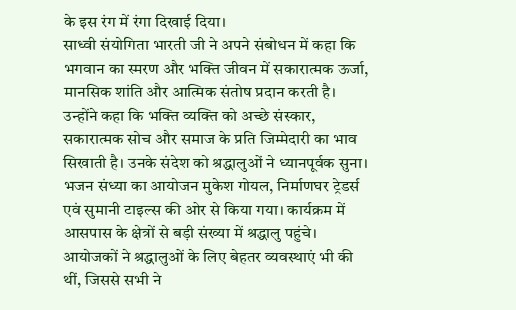के इस रंग में रंगा दिखाई दिया।
साध्वी संयोगिता भारती जी ने अपने संबोधन में कहा कि भगवान का स्मरण और भक्ति जीवन में सकारात्मक ऊर्जा, मानसिक शांति और आत्मिक संतोष प्रदान करती है। उन्होंने कहा कि भक्ति व्यक्ति को अच्छे संस्कार, सकारात्मक सोच और समाज के प्रति जिम्मेदारी का भाव सिखाती है। उनके संदेश को श्रद्धालुओं ने ध्यानपूर्वक सुना।
भजन संध्या का आयोजन मुकेश गोयल, निर्माणघर ट्रेडर्स एवं सुमानी टाइल्स की ओर से किया गया। कार्यक्रम में आसपास के क्षेत्रों से बड़ी संख्या में श्रद्धालु पहुंचे। आयोजकों ने श्रद्धालुओं के लिए बेहतर व्यवस्थाएं भी की थीं, जिससे सभी ने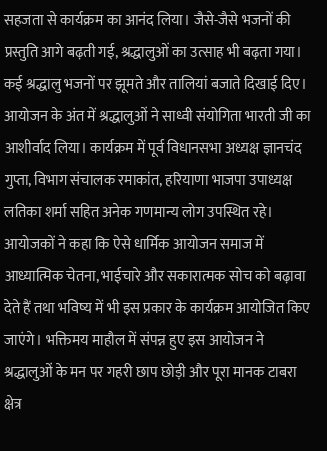सहजता से कार्यक्रम का आनंद लिया। जैसे-जैसे भजनों की प्रस्तुति आगे बढ़ती गई, श्रद्धालुओं का उत्साह भी बढ़ता गया। कई श्रद्धालु भजनों पर झूमते और तालियां बजाते दिखाई दिए। आयोजन के अंत में श्रद्धालुओं ने साध्वी संयोगिता भारती जी का आशीर्वाद लिया। कार्यक्रम में पूर्व विधानसभा अध्यक्ष ज्ञानचंद गुप्ता, विभाग संचालक रमाकांत, हरियाणा भाजपा उपाध्यक्ष लतिका शर्मा सहित अनेक गणमान्य लोग उपस्थित रहे। आयोजकों ने कहा कि ऐसे धार्मिक आयोजन समाज में आध्यात्मिक चेतना, भाईचारे और सकारात्मक सोच को बढ़ावा देते हैं तथा भविष्य में भी इस प्रकार के कार्यक्रम आयोजित किए जाएंगे। भक्तिमय माहौल में संपन्न हुए इस आयोजन ने श्रद्धालुओं के मन पर गहरी छाप छोड़ी और पूरा मानक टाबरा क्षेत्र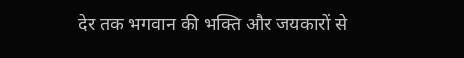देर तक भगवान की भक्ति और जयकारों से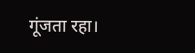गूंजता रहा।